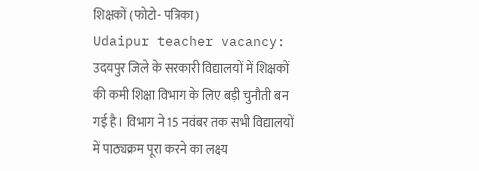शिक्षकों (फोटो- पत्रिका)
Udaipur teacher vacancy: उदयपुर जिले के सरकारी विद्यालयों में शिक्षकों की कमी शिक्षा विभाग के लिए बड़ी चुनौती बन गई है। विभाग ने 15 नवंबर तक सभी विद्यालयों में पाठ्यक्रम पूरा करने का लक्ष्य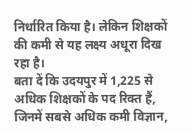निर्धारित किया है। लेकिन शिक्षकों की कमी से यह लक्ष्य अधूरा दिख रहा है।
बता दें कि उदयपुर में 1,225 से अधिक शिक्षकों के पद रिक्त हैं, जिनमें सबसे अधिक कमी विज्ञान,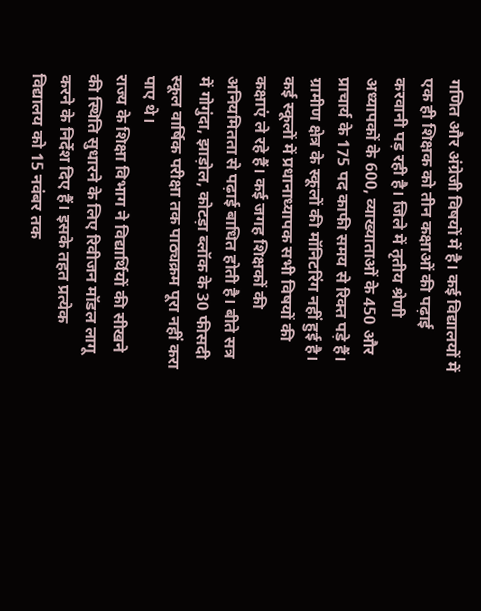गणित और अंग्रेजी विषयों में है। कई विद्यालयों में एक ही शिक्षक को तीन कक्षाओं की पढ़ाई करवानी पड़ रही है। जिले में तृतीय श्रेणी अध्यापकों के 600, व्याख्याताओं के 450 और प्राचार्य के 175 पद काफी समय से रिक्त पड़े हैं।
ग्रामीण क्षेत्र के स्कूलों की मॉनिटरिंग नहीं हुई है। कई स्कूलों में प्रधानाध्यापक सभी विषयों की कक्षाएं ले रहे हैं। कई जगह शिक्षकों की अनियमितता से पढ़ाई बाधित होती है। बीते सत्र में गोगुंदा, झाड़ोल, कोटड़ा ब्लॉक के 30 फीसदी स्कूल वार्षिक परीक्षा तक पाठ्यक्रम पूरा नहीं करा पाए थे।
राज्य के शिक्षा विभाग ने विद्यार्थियों की सीखने की स्थिति सुधारने के लिए रिवीजन मॉडल लागू करने के निर्देश दिए हैं। इसके तहत प्रत्येक विद्यालय को 15 नवंबर तक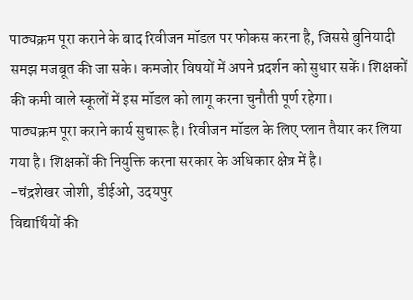पाठ्यक्रम पूरा कराने के बाद रिवीजन मॉडल पर फोकस करना है, जिससे बुनियादी समझ मजबूत की जा सके। कमजोर विषयों में अपने प्रदर्शन को सुधार सकें। शिक्षकों की कमी वाले स्कूलों में इस मॉडल को लागू करना चुनौती पूर्ण रहेगा।
पाठ्यक्रम पूरा कराने कार्य सुचारू है। रिवीजन मॉडल के लिए प्लान तैयार कर लिया गया है। शिक्षकों की नियुक्ति करना सरकार के अधिकार क्षेत्र में है।
-चंद्रशेखर जोशी, डीईओ, उदयपुर
विद्यार्थियों की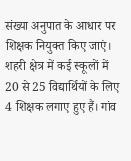संख्या अनुपात के आधार पर शिक्षक नियुक्त किए जाएं। शहरी क्षेत्र में कई स्कूलों में 20 से 25 विद्यार्थियों के लिए 4 शिक्षक लगाए हुए हैं। गांव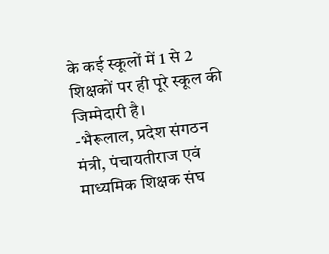के कई स्कूलों में 1 से 2 शिक्षकों पर ही पूरे स्कूल की जिम्मेदारी है।
-भैरूलाल, प्रदेश संगठन मंत्री, पंचायतीराज एवं माध्यमिक शिक्षक संघ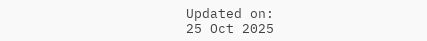Updated on:
25 Oct 2025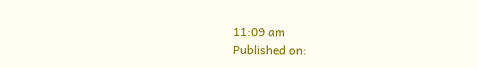11:09 am
Published on: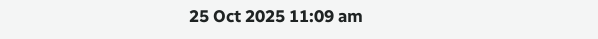25 Oct 2025 11:09 am